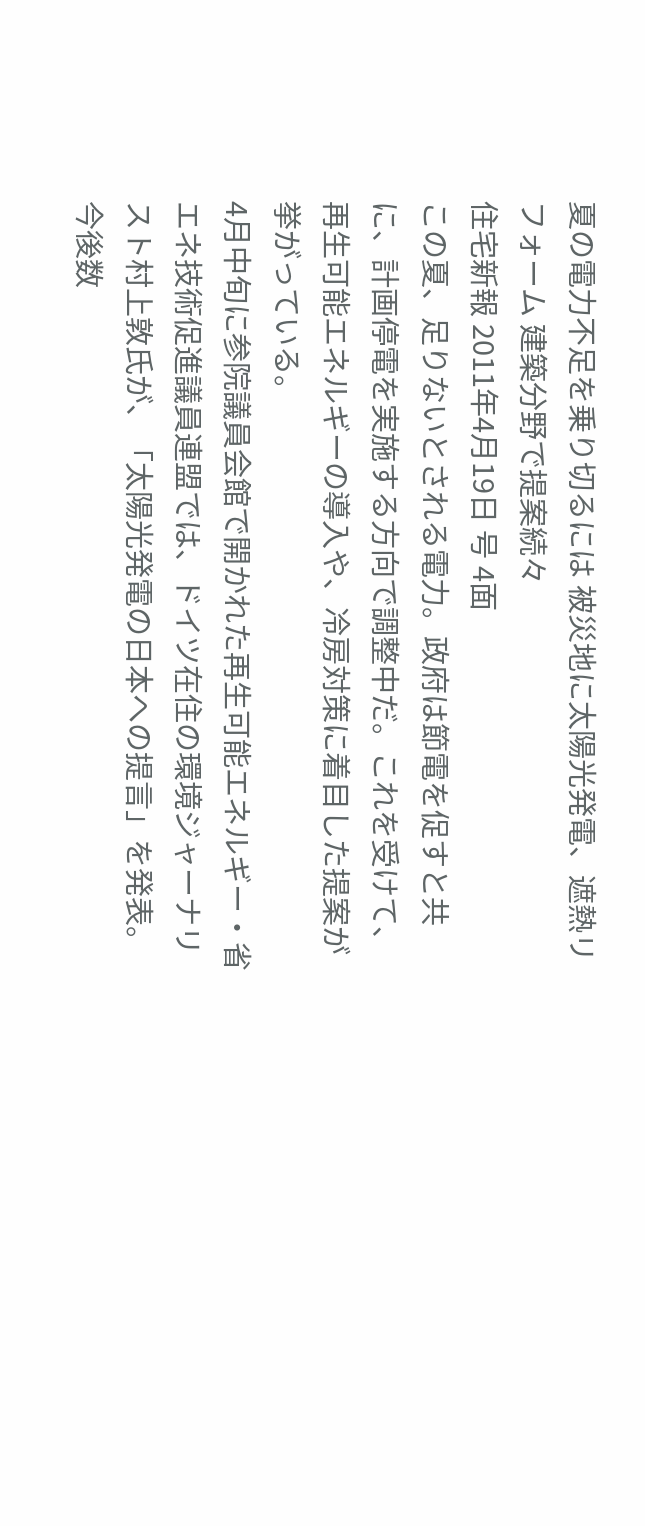夏の電力不足を乗り切るには 被災地に太陽光発電、遮熱リフォーム 建築分野で提案続々
住宅新報 2011年4月19日 号 4面
この夏、足りないとされる電力。政府は節電を促すと共に、計画停電を実施する方向で調整中だ。これを受けて、再生可能エネルギーの導入や、冷房対策に着目した提案が挙がっている。
4月中旬に参院議員会館で開かれた再生可能エネルギー・省エネ技術促進議員連盟では、ドイツ在住の環境ジャーナリスト村上敦氏が、「太陽光発電の日本への提言」を発表。今後数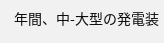年間、中-大型の発電装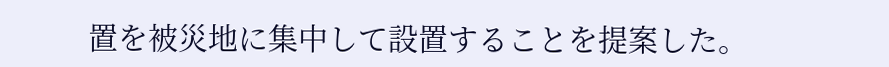置を被災地に集中して設置することを提案した。